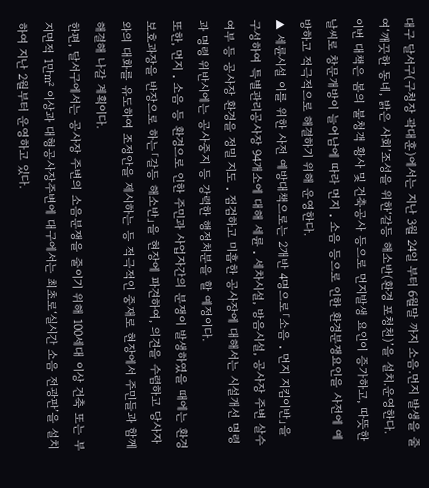대구 달서구(구청장 곽대훈)에서는 지난 3월 24일 부터 6월말 까지 소음.먼지 발생을 줄여‘깨끗한 동네, 밝은 사회’조성을 위한‘갈등 해소반(환경 포청천)’을 설치.운영한다.
이번 대책은 봄의 불청객 황사 및 건축공사 등으로 먼지발생 요인이 증가하고, 따뜻한 날씨로 창문개방이 늘어남에 따라 먼지 ․ 소음 등으로 인한 환경분쟁요인을 사전에 예방하고 적극적으로 해결하기 위해 운영한다.
▲ 세륜시설 이를 위한 사전 예방대책으로는 2개반 4명으로「소음 ․ 먼지 지킴이반」을 구성하여 특별관리공사장 94개소에 대해 세륜 ․ 세차시설, 방음시설, 공사장 주변 살수 여부 등 공사장 환경을 정밀 지도 ․ 점검하고 미흡한 공사장에 대해서는 시설개선 명령과 명령 위반시에는 공사중지 등 강력한 행정처분을 할 예정이다.
또한, 먼지 ․ 소음 등 환경으로 인한 주민과 사업자간의 분쟁이 발생하였을 때에는 환경보호과장을 반장으로 하는「갈등 해소반」을 현장에 파견하여, 의견을 수렴하고 당사자와의 대화를 유도하여 조정안을 제시하는 등 적극적인 중재로 현장에서 주민들과 함께 해결해 나갈 계획이다.
한편, 달서구에서는 공사장 주변의 소음분쟁을 줄이기 위해 100세대 이상 건축 또는 부지면적 1만㎡ 이상과 대형공사장주변에 대구에서는 최초로‘실시간 소음 전광판’을 설치하여 지난 2월부터 운영하고 있다.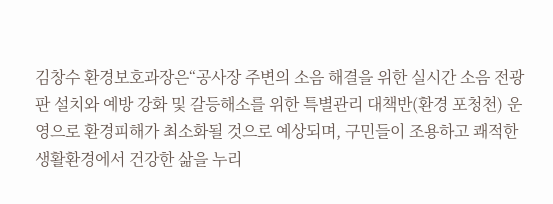김창수 환경보호과장은“공사장 주변의 소음 해결을 위한 실시간 소음 전광판 설치와 예방 강화 및 갈등해소를 위한 특별관리 대책반(환경 포청천) 운영으로 환경피해가 최소화될 것으로 예상되며, 구민들이 조용하고 쾌적한 생활환경에서 건강한 삶을 누리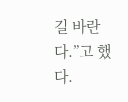길 바란다.”고 했다.